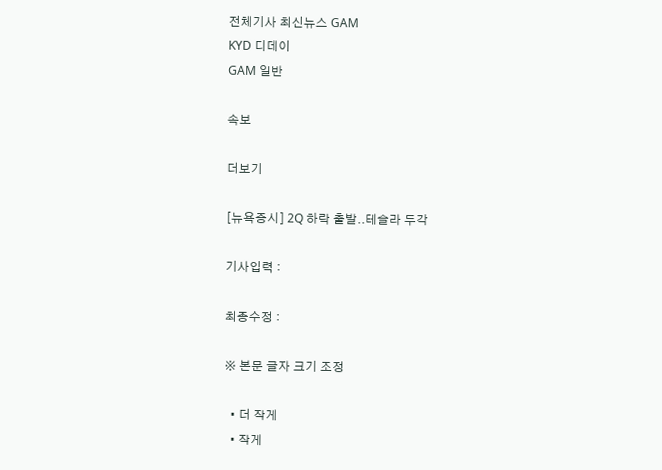전체기사 최신뉴스 GAM
KYD 디데이
GAM 일반

속보

더보기

[뉴욕증시] 2Q 하락 출발..테슬라 두각

기사입력 :

최종수정 :

※ 본문 글자 크기 조정

  • 더 작게
  • 작게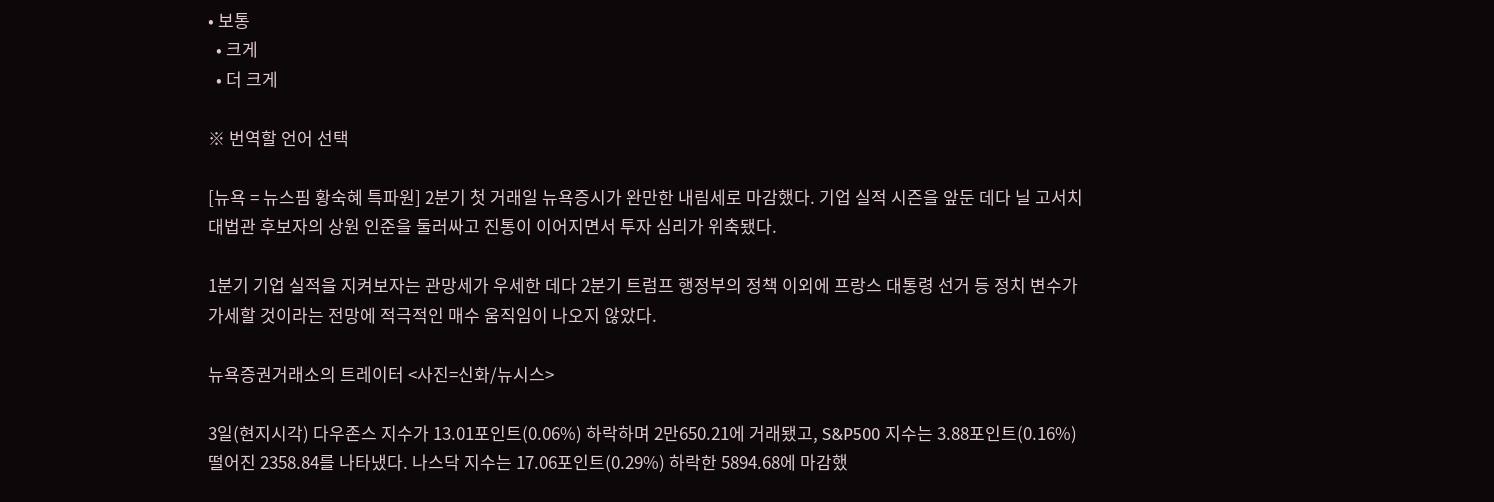• 보통
  • 크게
  • 더 크게

※ 번역할 언어 선택

[뉴욕 = 뉴스핌 황숙혜 특파원] 2분기 첫 거래일 뉴욕증시가 완만한 내림세로 마감했다. 기업 실적 시즌을 앞둔 데다 닐 고서치 대법관 후보자의 상원 인준을 둘러싸고 진통이 이어지면서 투자 심리가 위축됐다.

1분기 기업 실적을 지켜보자는 관망세가 우세한 데다 2분기 트럼프 행정부의 정책 이외에 프랑스 대통령 선거 등 정치 변수가 가세할 것이라는 전망에 적극적인 매수 움직임이 나오지 않았다.

뉴욕증권거래소의 트레이터 <사진=신화/뉴시스>

3일(현지시각) 다우존스 지수가 13.01포인트(0.06%) 하락하며 2만650.21에 거래됐고, S&P500 지수는 3.88포인트(0.16%) 떨어진 2358.84를 나타냈다. 나스닥 지수는 17.06포인트(0.29%) 하락한 5894.68에 마감했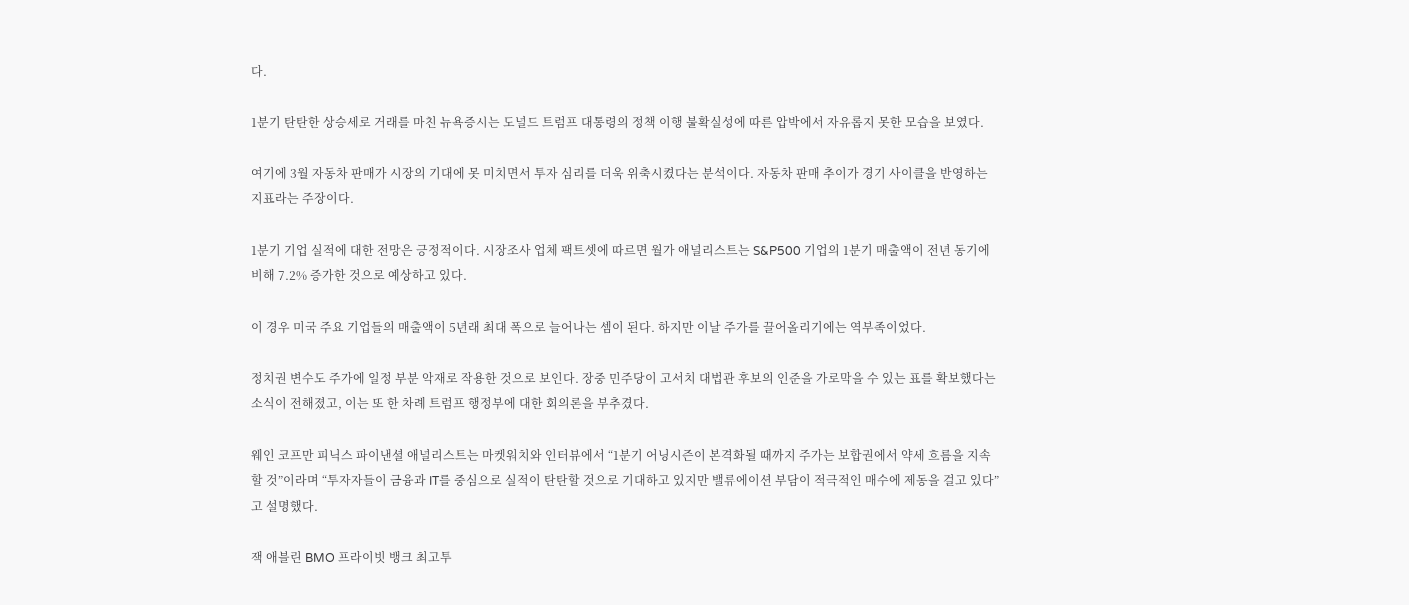다.

1분기 탄탄한 상승세로 거래를 마친 뉴욕증시는 도널드 트럼프 대통령의 정책 이행 불확실성에 따른 압박에서 자유롭지 못한 모습을 보였다.

여기에 3월 자동차 판매가 시장의 기대에 못 미치면서 투자 심리를 더욱 위축시켰다는 분석이다. 자동차 판매 추이가 경기 사이클을 반영하는 지표라는 주장이다.

1분기 기업 실적에 대한 전망은 긍정적이다. 시장조사 업체 팩트셋에 따르면 월가 애널리스트는 S&P500 기업의 1분기 매출액이 전년 동기에 비해 7.2% 증가한 것으로 예상하고 있다.

이 경우 미국 주요 기업들의 매출액이 5년래 최대 폭으로 늘어나는 셈이 된다. 하지만 이날 주가를 끌어올리기에는 역부족이었다.

정치권 변수도 주가에 일정 부분 악재로 작용한 것으로 보인다. 장중 민주당이 고서치 대법관 후보의 인준을 가로막을 수 있는 표를 확보했다는 소식이 전해졌고, 이는 또 한 차례 트럼프 행정부에 대한 회의론을 부추겼다.

웨인 코프만 피닉스 파이낸셜 애널리스트는 마켓워치와 인터뷰에서 “1분기 어닝시즌이 본격화될 때까지 주가는 보합권에서 약세 흐름을 지속할 것”이라며 “투자자들이 금융과 IT를 중심으로 실적이 탄탄할 것으로 기대하고 있지만 밸류에이션 부담이 적극적인 매수에 제동을 걸고 있다”고 설명했다.

잭 애블린 BMO 프라이빗 뱅크 최고투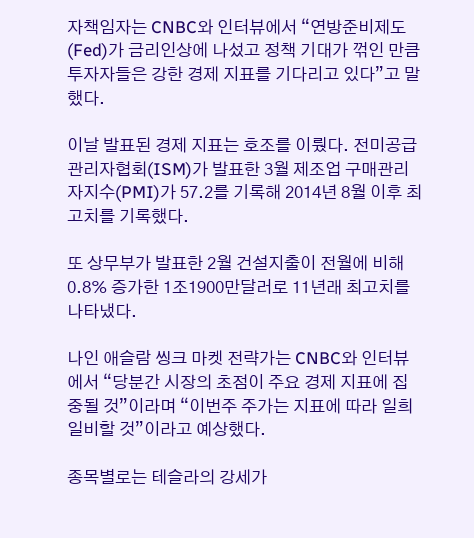자책임자는 CNBC와 인터뷰에서 “연방준비제도(Fed)가 금리인상에 나섰고 정책 기대가 꺾인 만큼 투자자들은 강한 경제 지표를 기다리고 있다”고 말했다.

이날 발표된 경제 지표는 호조를 이뤘다. 전미공급관리자협회(ISM)가 발표한 3월 제조업 구매관리자지수(PMI)가 57.2를 기록해 2014년 8월 이후 최고치를 기록했다.

또 상무부가 발표한 2월 건설지출이 전월에 비해 0.8% 증가한 1조1900만달러로 11년래 최고치를 나타냈다.

나인 애슬람 씽크 마켓 전략가는 CNBC와 인터뷰에서 “당분간 시장의 초점이 주요 경제 지표에 집중될 것”이라며 “이번주 주가는 지표에 따라 일희일비할 것”이라고 예상했다.

종목별로는 테슬라의 강세가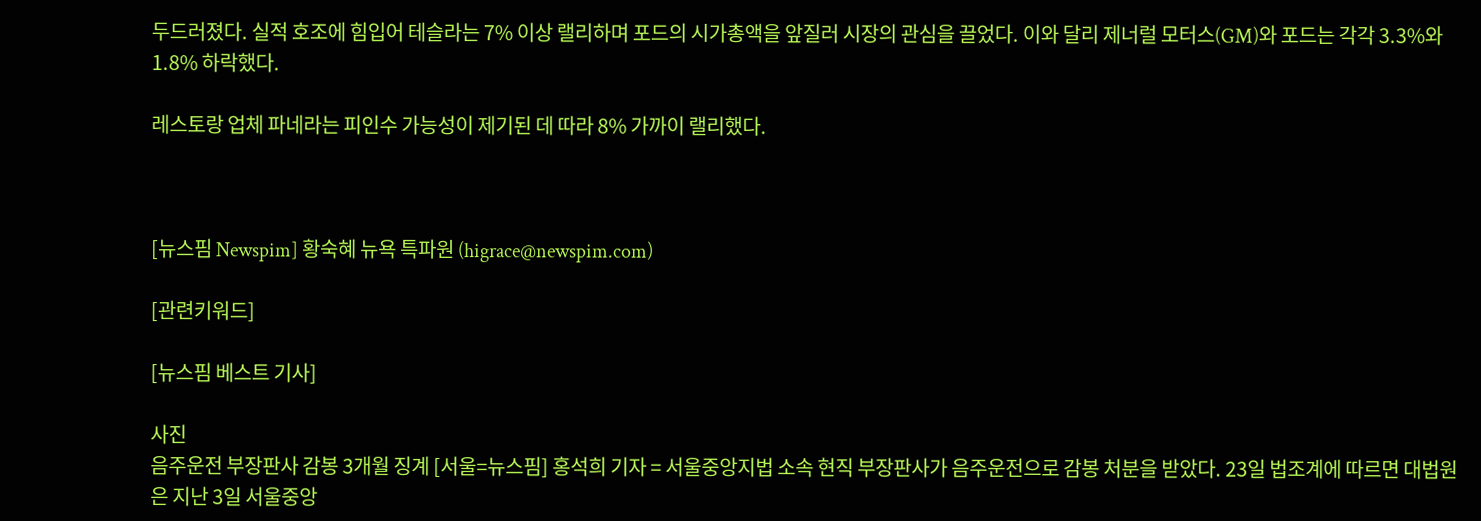두드러졌다. 실적 호조에 힘입어 테슬라는 7% 이상 랠리하며 포드의 시가총액을 앞질러 시장의 관심을 끌었다. 이와 달리 제너럴 모터스(GM)와 포드는 각각 3.3%와 1.8% 하락했다.

레스토랑 업체 파네라는 피인수 가능성이 제기된 데 따라 8% 가까이 랠리했다.



[뉴스핌 Newspim] 황숙혜 뉴욕 특파원 (higrace@newspim.com)

[관련키워드]

[뉴스핌 베스트 기사]

사진
음주운전 부장판사 감봉 3개월 징계 [서울=뉴스핌] 홍석희 기자 = 서울중앙지법 소속 현직 부장판사가 음주운전으로 감봉 처분을 받았다. 23일 법조계에 따르면 대법원은 지난 3일 서울중앙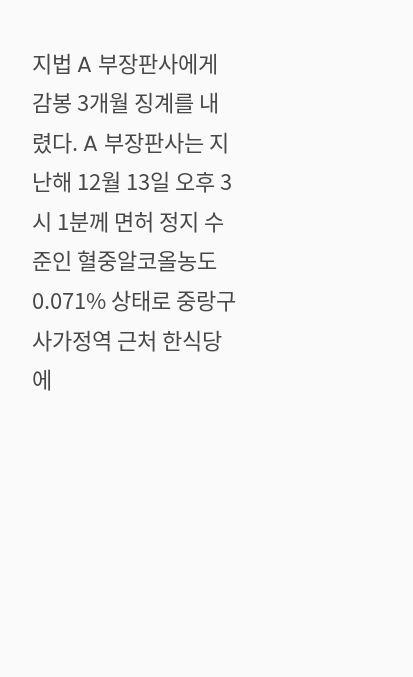지법 A 부장판사에게 감봉 3개월 징계를 내렸다. A 부장판사는 지난해 12월 13일 오후 3시 1분께 면허 정지 수준인 혈중알코올농도 0.071% 상태로 중랑구 사가정역 근처 한식당에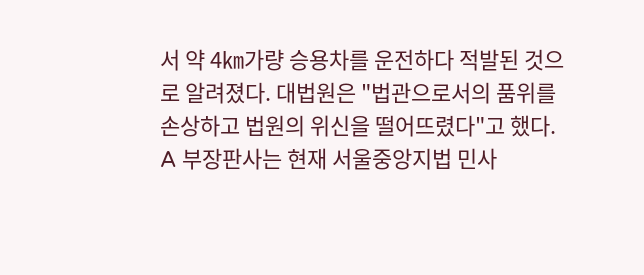서 약 4㎞가량 승용차를 운전하다 적발된 것으로 알려졌다. 대법원은 "법관으로서의 품위를 손상하고 법원의 위신을 떨어뜨렸다"고 했다. A 부장판사는 현재 서울중앙지법 민사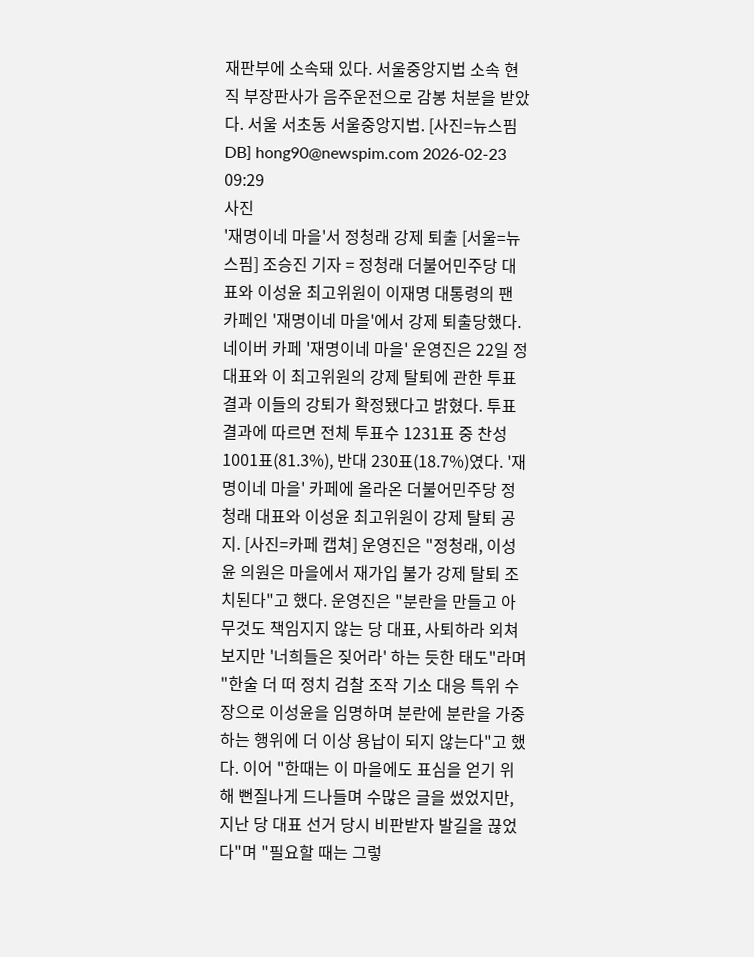재판부에 소속돼 있다. 서울중앙지법 소속 현직 부장판사가 음주운전으로 감봉 처분을 받았다. 서울 서초동 서울중앙지법. [사진=뉴스핌DB] hong90@newspim.com 2026-02-23 09:29
사진
'재명이네 마을'서 정청래 강제 퇴출 [서울=뉴스핌] 조승진 기자 = 정청래 더불어민주당 대표와 이성윤 최고위원이 이재명 대통령의 팬 카페인 '재명이네 마을'에서 강제 퇴출당했다. 네이버 카페 '재명이네 마을' 운영진은 22일 정 대표와 이 최고위원의 강제 탈퇴에 관한 투표 결과 이들의 강퇴가 확정됐다고 밝혔다. 투표 결과에 따르면 전체 투표수 1231표 중 찬성 1001표(81.3%), 반대 230표(18.7%)였다. '재명이네 마을' 카페에 올라온 더불어민주당 정청래 대표와 이성윤 최고위원이 강제 탈퇴 공지. [사진=카페 캡쳐] 운영진은 "정청래, 이성윤 의원은 마을에서 재가입 불가 강제 탈퇴 조치된다"고 했다. 운영진은 "분란을 만들고 아무것도 책임지지 않는 당 대표, 사퇴하라 외쳐 보지만 '너희들은 짖어라' 하는 듯한 태도"라며 "한술 더 떠 정치 검찰 조작 기소 대응 특위 수장으로 이성윤을 임명하며 분란에 분란을 가중하는 행위에 더 이상 용납이 되지 않는다"고 했다. 이어 "한때는 이 마을에도 표심을 얻기 위해 뻔질나게 드나들며 수많은 글을 썼었지만, 지난 당 대표 선거 당시 비판받자 발길을 끊었다"며 "필요할 때는 그렇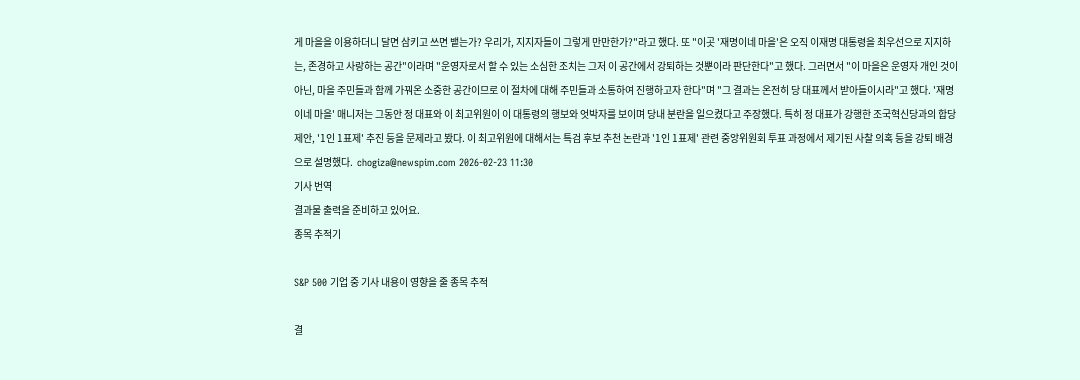게 마을을 이용하더니 달면 삼키고 쓰면 뱉는가? 우리가, 지지자들이 그렇게 만만한가?"라고 했다. 또 "이곳 '재명이네 마을'은 오직 이재명 대통령을 최우선으로 지지하는, 존경하고 사랑하는 공간"이라며 "운영자로서 할 수 있는 소심한 조치는 그저 이 공간에서 강퇴하는 것뿐이라 판단한다"고 했다. 그러면서 "이 마을은 운영자 개인 것이 아닌, 마을 주민들과 함께 가꿔온 소중한 공간이므로 이 절차에 대해 주민들과 소통하여 진행하고자 한다"며 "그 결과는 온전히 당 대표께서 받아들이시라"고 했다. '재명이네 마을' 매니저는 그동안 정 대표와 이 최고위원이 이 대통령의 행보와 엇박자를 보이며 당내 분란을 일으켰다고 주장했다. 특히 정 대표가 강행한 조국혁신당과의 합당 제안, '1인 1표제' 추진 등을 문제라고 봤다. 이 최고위원에 대해서는 특검 후보 추천 논란과 '1인 1표제' 관련 중앙위원회 투표 과정에서 제기된 사찰 의혹 등을 강퇴 배경으로 설명했다.  chogiza@newspim.com 2026-02-23 11:30
기사 번역
결과물 출력을 준비하고 있어요.
종목 추적기

S&P 500 기업 중 기사 내용이 영향을 줄 종목 추적

결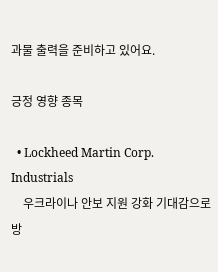과물 출력을 준비하고 있어요.

긍정 영향 종목

  • Lockheed Martin Corp. Industrials
    우크라이나 안보 지원 강화 기대감으로 방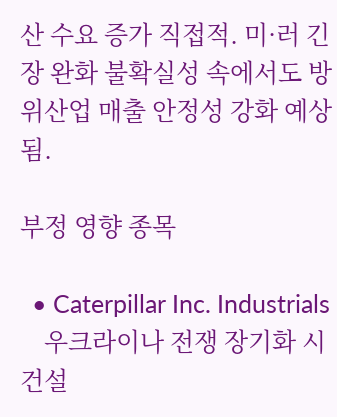산 수요 증가 직접적. 미·러 긴장 완화 불확실성 속에서도 방위산업 매출 안정성 강화 예상됨.

부정 영향 종목

  • Caterpillar Inc. Industrials
    우크라이나 전쟁 장기화 시 건설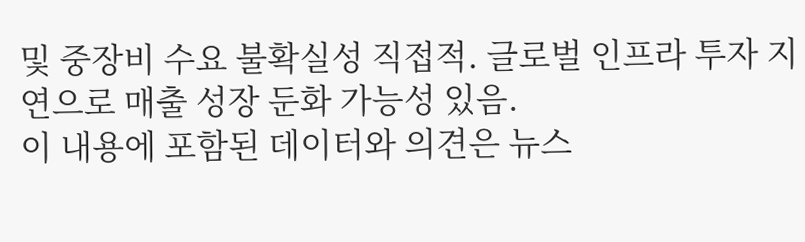및 중장비 수요 불확실성 직접적. 글로벌 인프라 투자 지연으로 매출 성장 둔화 가능성 있음.
이 내용에 포함된 데이터와 의견은 뉴스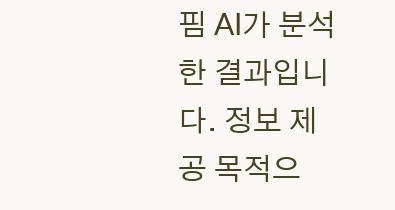핌 AI가 분석한 결과입니다. 정보 제공 목적으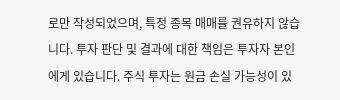로만 작성되었으며, 특정 종목 매매를 권유하지 않습니다. 투자 판단 및 결과에 대한 책임은 투자자 본인에게 있습니다. 주식 투자는 원금 손실 가능성이 있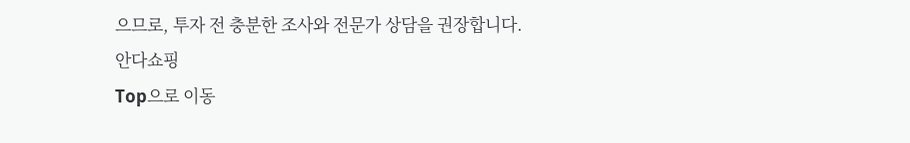으므로, 투자 전 충분한 조사와 전문가 상담을 권장합니다.
안다쇼핑
Top으로 이동